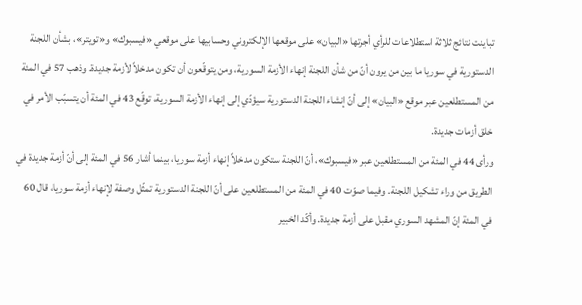تباينت نتائج ثلاثة استطلاعات للرأي أجرتها «البيان» على موقعها الإلكتروني وحسابيها على موقعي «فيسبوك» و«تويتر»، بشأن اللجنة الدستورية في سوريا ما بين من يرون أنّ من شأن اللجنة إنهاء الأزمة السورية، ومن يتوقّعون أن تكون مدخلاً لأزمة جديدة. وذهب 57 في المئة من المستطلعين عبر موقع «البيان» إلى أنّ إنشاء اللجنة الدستورية سيؤدّي إلى إنهاء الأزمة السورية، توقّع 43 في المئة أن يتسبّب الأمر في خلق أزمات جديدة.
ورأى 44 في المئة من المستطلعين عبر «فيسبوك»، أنّ اللجنة ستكون مدخلاً إنهاء أزمة سوريا، بينما أشار 56 في المئة إلى أنّ أزمة جديدة في الطريق من وراء تشكيل اللجنة. وفيما صوّت 40 في المئة من المستطلعين على أنّ اللجنة الدستورية تمثّل وصفة لإنهاء أزمة سوريا، قال 60 في المئة إنّ المشهد السوري مقبل على أزمة جديدة. وأكّد الخبير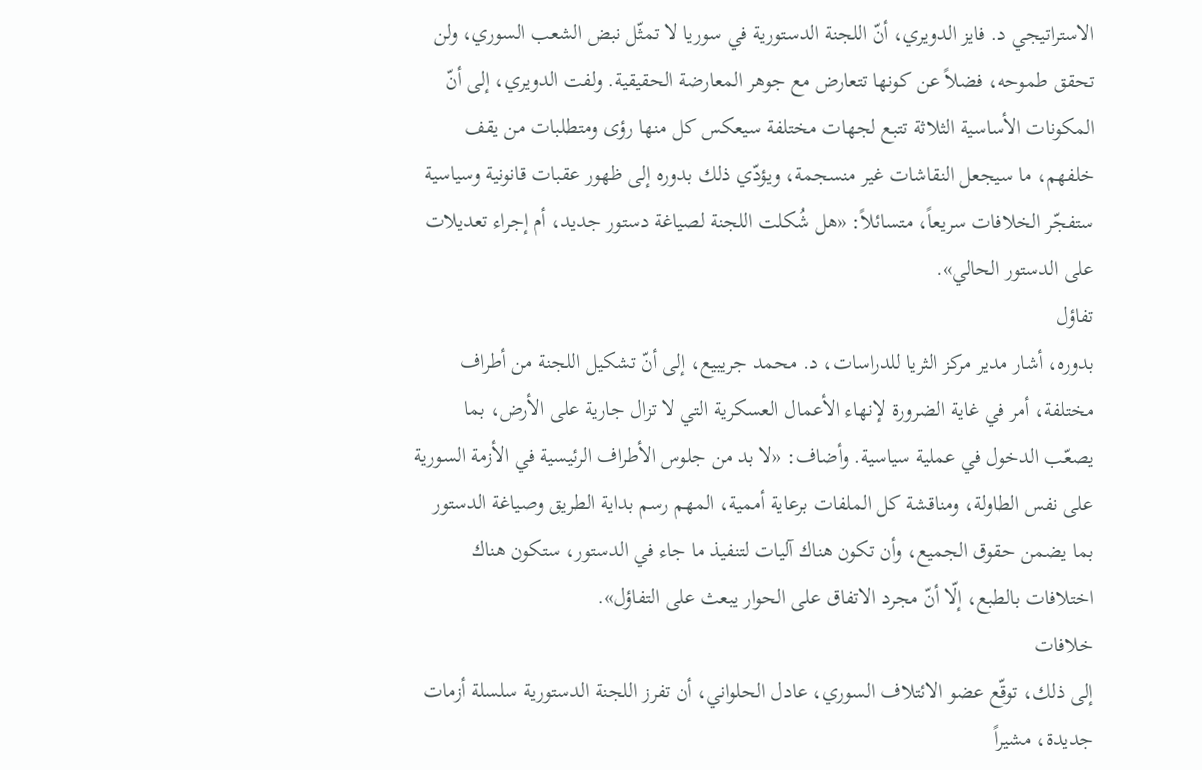الاستراتيجي د. فايز الدويري، أنّ اللجنة الدستورية في سوريا لا تمثّل نبض الشعب السوري، ولن تحقق طموحه، فضلاً عن كونها تتعارض مع جوهر المعارضة الحقيقية. ولفت الدويري، إلى أنّ المكونات الأساسية الثلاثة تتبع لجهات مختلفة سيعكس كل منها رؤى ومتطلبات من يقف خلفهم، ما سيجعل النقاشات غير منسجمة، ويؤدّي ذلك بدوره إلى ظهور عقبات قانونية وسياسية ستفجّر الخلافات سريعاً، متسائلاً: «هل شُكلت اللجنة لصياغة دستور جديد، أم إجراء تعديلات على الدستور الحالي».
تفاؤل
بدوره، أشار مدير مركز الثريا للدراسات، د. محمد جريبيع، إلى أنّ تشكيل اللجنة من أطراف مختلفة، أمر في غاية الضرورة لإنهاء الأعمال العسكرية التي لا تزال جارية على الأرض، بما يصعّب الدخول في عملية سياسية. وأضاف: «لا بد من جلوس الأطراف الرئيسية في الأزمة السورية على نفس الطاولة، ومناقشة كل الملفات برعاية أممية، المهم رسم بداية الطريق وصياغة الدستور بما يضمن حقوق الجميع، وأن تكون هناك آليات لتنفيذ ما جاء في الدستور، ستكون هناك اختلافات بالطبع، إلّا أنّ مجرد الاتفاق على الحوار يبعث على التفاؤل».
خلافات
إلى ذلك، توقّع عضو الائتلاف السوري، عادل الحلواني، أن تفرز اللجنة الدستورية سلسلة أزمات جديدة، مشيراً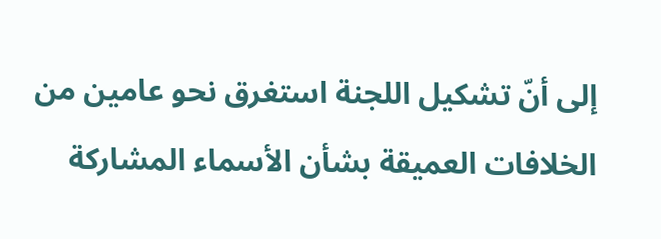إلى أنّ تشكيل اللجنة استغرق نحو عامين من الخلافات العميقة بشأن الأسماء المشاركة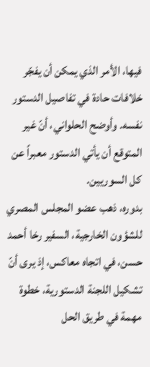فيها، الأمر الذي يمكن أن يفجّر خلافات حادة في تفاصيل الدستور نفسه. وأوضح الحلواني، أنّ غير المتوقع أن يأتي الدستور معبراً عن كل السوريين.
بدوره، ذهب عضو المجلس المصري للشؤون الخارجية، السفير رخا أحمد حسن، في اتجاه معاكس، إذ يرى أنّ تشكيل اللجنة الدستورية، خطوة مهمة في طريق الحل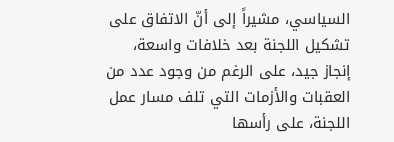السياسي، مشيراً إلى أنّ الاتفاق على تشكيل اللجنة بعد خلافات واسعة، إنجاز جيد، على الرغم من وجود عدد من العقبات والأزمات التي تلف مسار عمل اللجنة، على رأسها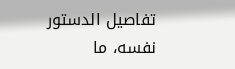تفاصيل الدستور نفسه، ما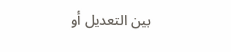بين التعديل أو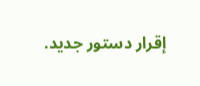إقرار دستور جديد.